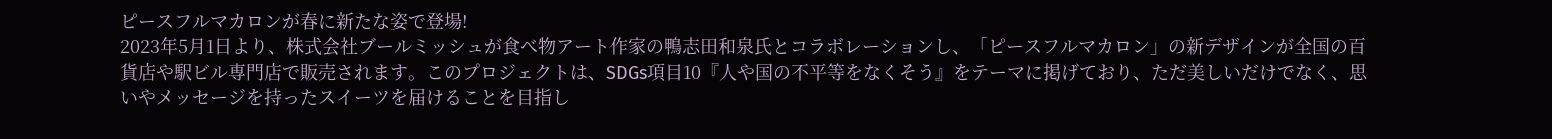ピースフルマカロンが春に新たな姿で登場!
2023年5月1日より、株式会社ブールミッシュが食べ物アート作家の鴨志田和泉氏とコラボレーションし、「ピースフルマカロン」の新デザインが全国の百貨店や駅ビル専門店で販売されます。このプロジェクトは、SDGs項目10『人や国の不平等をなくそう』をテーマに掲げており、ただ美しいだけでなく、思いやメッセージを持ったスイーツを届けることを目指し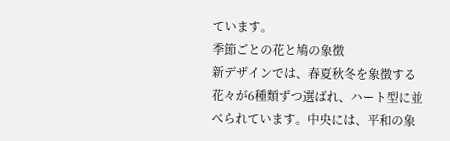ています。
季節ごとの花と鳩の象徴
新デザインでは、春夏秋冬を象徴する花々が6種類ずつ選ばれ、ハート型に並べられています。中央には、平和の象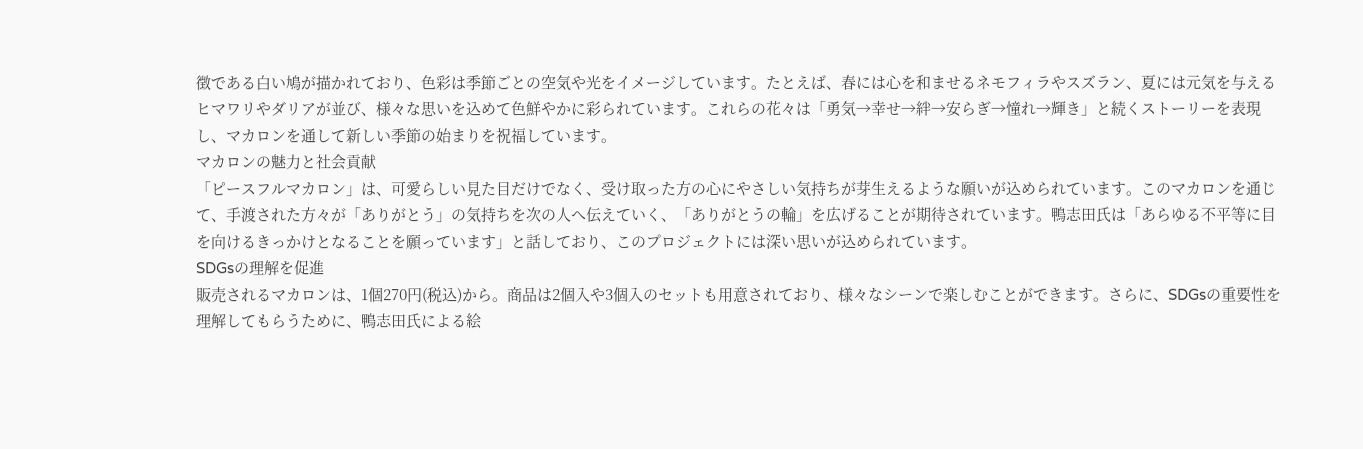徴である白い鳩が描かれており、色彩は季節ごとの空気や光をイメージしています。たとえば、春には心を和ませるネモフィラやスズラン、夏には元気を与えるヒマワリやダリアが並び、様々な思いを込めて色鮮やかに彩られています。これらの花々は「勇気→幸せ→絆→安らぎ→憧れ→輝き」と続くストーリーを表現し、マカロンを通して新しい季節の始まりを祝福しています。
マカロンの魅力と社会貢献
「ピースフルマカロン」は、可愛らしい見た目だけでなく、受け取った方の心にやさしい気持ちが芽生えるような願いが込められています。このマカロンを通じて、手渡された方々が「ありがとう」の気持ちを次の人へ伝えていく、「ありがとうの輪」を広げることが期待されています。鴨志田氏は「あらゆる不平等に目を向けるきっかけとなることを願っています」と話しており、このプロジェクトには深い思いが込められています。
SDGsの理解を促進
販売されるマカロンは、1個270円(税込)から。商品は2個入や3個入のセットも用意されており、様々なシーンで楽しむことができます。さらに、SDGsの重要性を理解してもらうために、鴨志田氏による絵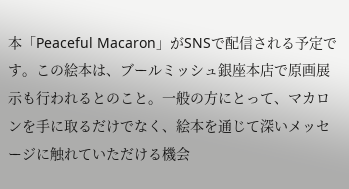本「Peaceful Macaron」がSNSで配信される予定です。この絵本は、ブールミッシュ銀座本店で原画展示も行われるとのこと。一般の方にとって、マカロンを手に取るだけでなく、絵本を通じて深いメッセージに触れていただける機会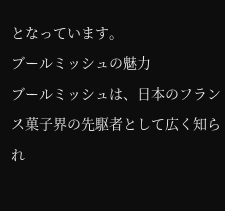となっています。
ブールミッシュの魅力
ブールミッシュは、日本のフランス菓子界の先駆者として広く知られ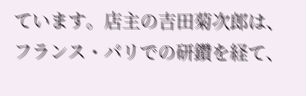ています。店主の吉田菊次郎は、フランス・パリでの研鑽を経て、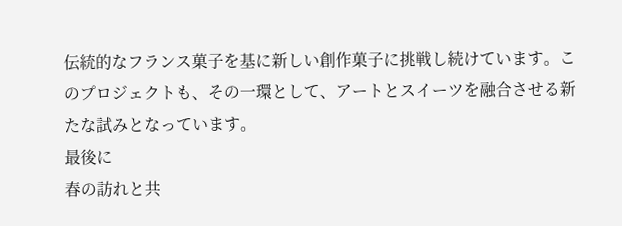伝統的なフランス菓子を基に新しい創作菓子に挑戦し続けています。このプロジェクトも、その一環として、アートとスイーツを融合させる新たな試みとなっています。
最後に
春の訪れと共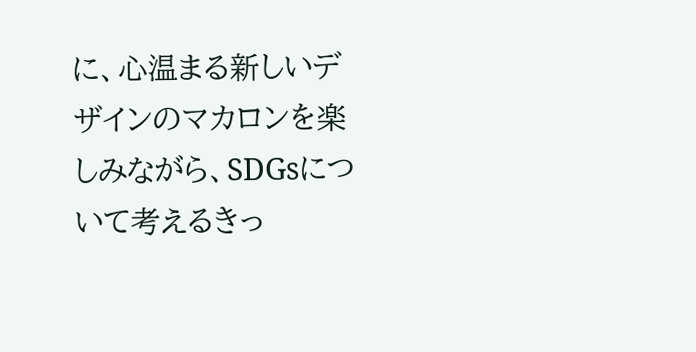に、心温まる新しいデザインのマカロンを楽しみながら、SDGsについて考えるきっ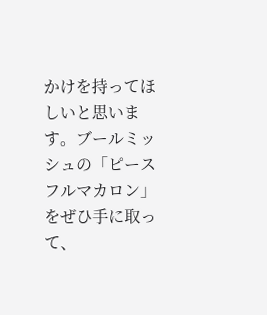かけを持ってほしいと思います。ブールミッシュの「ピースフルマカロン」をぜひ手に取って、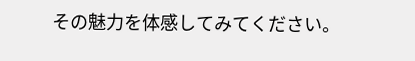その魅力を体感してみてください。